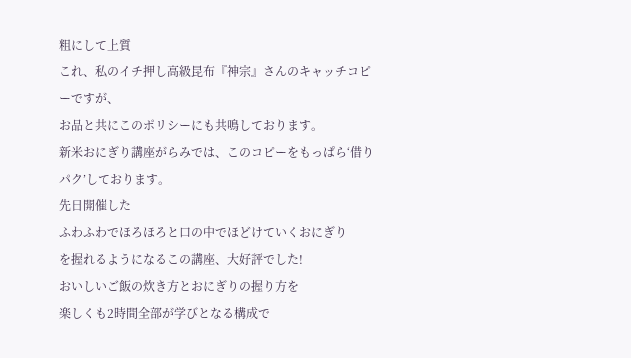粗にして上質
これ、私のイチ押し高級昆布『神宗』さんのキャッチコピーですが、
お品と共にこのポリシーにも共鳴しております。
新米おにぎり講座がらみでは、このコピーをもっぱら‘借りパク’しております。
先日開催した
ふわふわでほろほろと口の中でほどけていくおにぎり
を握れるようになるこの講座、大好評でした!
おいしいご飯の炊き方とおにぎりの握り方を
楽しくも2時間全部が学びとなる構成で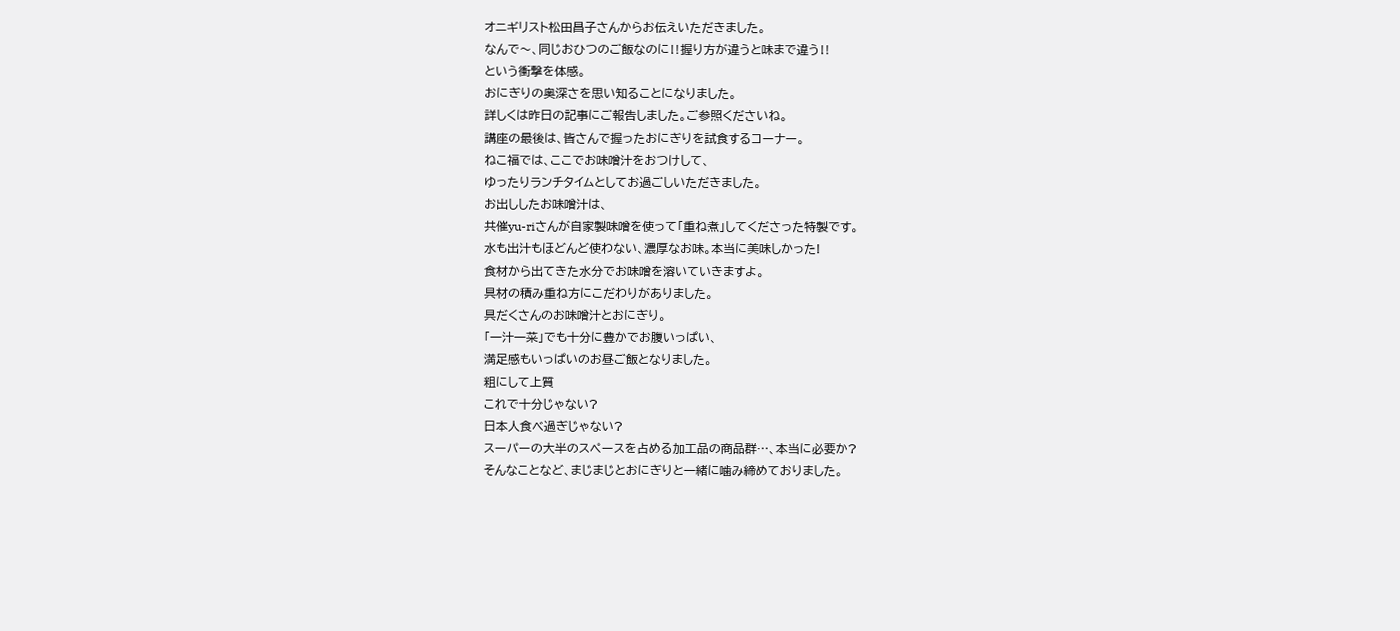オニギリスト松田昌子さんからお伝えいただきました。
なんで〜、同じおひつのご飯なのに‼握り方が違うと味まで違う‼
という衝撃を体感。
おにぎりの奥深さを思い知ることになりました。
詳しくは昨日の記事にご報告しました。ご参照くださいね。
講座の最後は、皆さんで握ったおにぎりを試食するコーナー。
ねこ福では、ここでお味噌汁をおつけして、
ゆったりランチタイムとしてお過ごしいただきました。
お出ししたお味噌汁は、
共催yu-riさんが自家製味噌を使って「重ね煮」してくださった特製です。
水も出汁もほどんど使わない、濃厚なお味。本当に美味しかった!
食材から出てきた水分でお味噌を溶いていきますよ。
具材の積み重ね方にこだわりがありました。
具だくさんのお味噌汁とおにぎり。
「一汁一菜」でも十分に豊かでお腹いっぱい、
満足感もいっぱいのお昼ご飯となりました。
粗にして上質
これで十分じゃない?
日本人食べ過ぎじゃない?
スーパーの大半のスペースを占める加工品の商品群…、本当に必要か?
そんなことなど、まじまじとおにぎりと一緒に噛み締めておりました。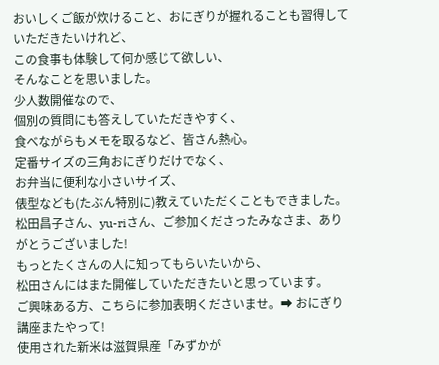おいしくご飯が炊けること、おにぎりが握れることも習得していただきたいけれど、
この食事も体験して何か感じて欲しい、
そんなことを思いました。
少人数開催なので、
個別の質問にも答えしていただきやすく、
食べながらもメモを取るなど、皆さん熱心。
定番サイズの三角おにぎりだけでなく、
お弁当に便利な小さいサイズ、
俵型なども(たぶん特別に)教えていただくこともできました。
松田昌子さん、yu-riさん、ご参加くださったみなさま、ありがとうございました!
もっとたくさんの人に知ってもらいたいから、
松田さんにはまた開催していただきたいと思っています。
ご興味ある方、こちらに参加表明くださいませ。➡ おにぎり講座またやって!
使用された新米は滋賀県産「みずかが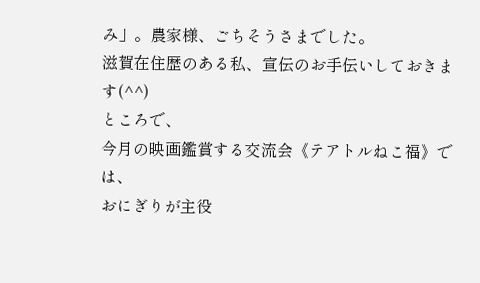み」。農家様、ごちそうさまでした。
滋賀在住歴のある私、宣伝のお手伝いしておきます(^^)
ところで、
今月の映画鑑賞する交流会《テアトルねこ福》では、
おにぎりが主役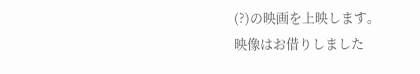(?)の映画を上映します。
映像はお借りしました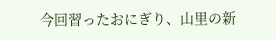今回習ったおにぎり、山里の新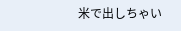米で出しちゃい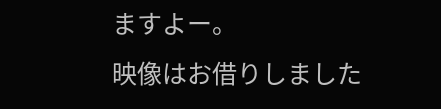ますよー。
映像はお借りしました